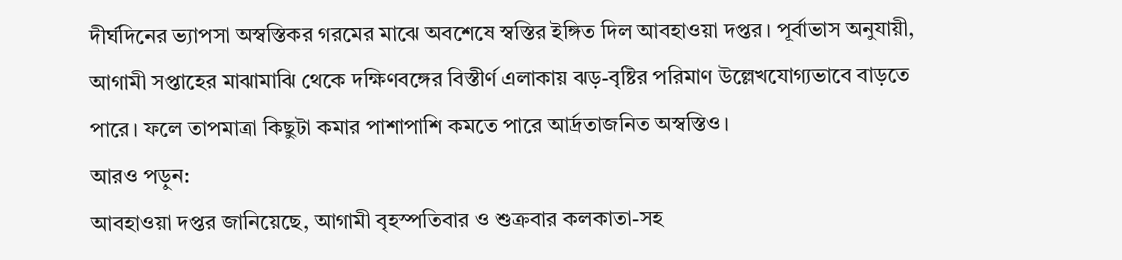দীর্ঘদিনের ভ্যাপসা অস্বস্তিকর গরমের মাঝে অবশেষে স্বস্তির ইঙ্গিত দিল আবহাওয়া দপ্তর। পূর্বাভাস অনুযায়ী, আগামী সপ্তাহের মাঝামাঝি থেকে দক্ষিণবঙ্গের বিস্তীর্ণ এলাকায় ঝড়-বৃষ্টির পরিমাণ উল্লেখযোগ্যভাবে বাড়তে পারে। ফলে তাপমাত্রা কিছুটা কমার পাশাপাশি কমতে পারে আর্দ্রতাজনিত অস্বস্তিও।
আরও পড়ুন:
আবহাওয়া দপ্তর জানিয়েছে, আগামী বৃহস্পতিবার ও শুক্রবার কলকাতা-সহ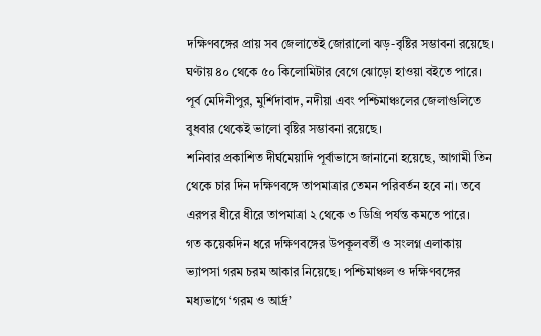দক্ষিণবঙ্গের প্রায় সব জেলাতেই জোরালো ঝড়-বৃষ্টির সম্ভাবনা রয়েছে। ঘণ্টায় ৪০ থেকে ৫০ কিলোমিটার বেগে ঝোড়ো হাওয়া বইতে পারে। পূর্ব মেদিনীপুর, মুর্শিদাবাদ, নদীয়া এবং পশ্চিমাঞ্চলের জেলাগুলিতে বুধবার থেকেই ভালো বৃষ্টির সম্ভাবনা রয়েছে।
শনিবার প্রকাশিত দীর্ঘমেয়াদি পূর্বাভাসে জানানো হয়েছে, আগামী তিন থেকে চার দিন দক্ষিণবঙ্গে তাপমাত্রার তেমন পরিবর্তন হবে না। তবে এরপর ধীরে ধীরে তাপমাত্রা ২ থেকে ৩ ডিগ্রি পর্যন্ত কমতে পারে।
গত কয়েকদিন ধরে দক্ষিণবঙ্গের উপকূলবর্তী ও সংলগ্ন এলাকায় ভ্যাপসা গরম চরম আকার নিয়েছে। পশ্চিমাঞ্চল ও দক্ষিণবঙ্গের মধ্যভাগে ‘গরম ও আর্দ্র’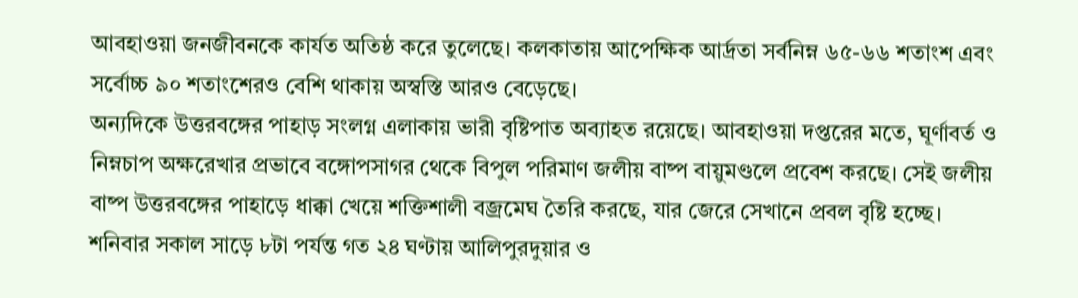আবহাওয়া জনজীবনকে কার্যত অতিষ্ঠ করে তুলেছে। কলকাতায় আপেক্ষিক আর্দ্রতা সর্বনিম্ন ৬৫-৬৬ শতাংশ এবং সর্বোচ্চ ৯০ শতাংশেরও বেশি থাকায় অস্বস্তি আরও বেড়েছে।
অন্যদিকে উত্তরবঙ্গের পাহাড় সংলগ্ন এলাকায় ভারী বৃষ্টিপাত অব্যাহত রয়েছে। আবহাওয়া দপ্তরের মতে, ঘূর্ণাবর্ত ও নিম্নচাপ অক্ষরেখার প্রভাবে বঙ্গোপসাগর থেকে বিপুল পরিমাণ জলীয় বাষ্প বায়ুমণ্ডলে প্রবেশ করছে। সেই জলীয় বাষ্প উত্তরবঙ্গের পাহাড়ে ধাক্কা খেয়ে শক্তিশালী বজ্রমেঘ তৈরি করছে, যার জেরে সেখানে প্রবল বৃষ্টি হচ্ছে।
শনিবার সকাল সাড়ে ৮টা পর্যন্ত গত ২৪ ঘণ্টায় আলিপুরদুয়ার ও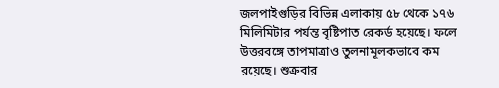জলপাইগুড়ির বিভিন্ন এলাকায় ৫৮ থেকে ১৭৬ মিলিমিটার পর্যন্ত বৃষ্টিপাত রেকর্ড হয়েছে। ফলে উত্তরবঙ্গে তাপমাত্রাও তুলনামূলকভাবে কম রয়েছে। শুক্রবার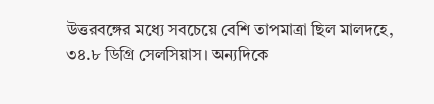উত্তরবঙ্গের মধ্যে সবচেয়ে বেশি তাপমাত্রা ছিল মালদহে, ৩৪.৮ ডিগ্রি সেলসিয়াস। অন্যদিকে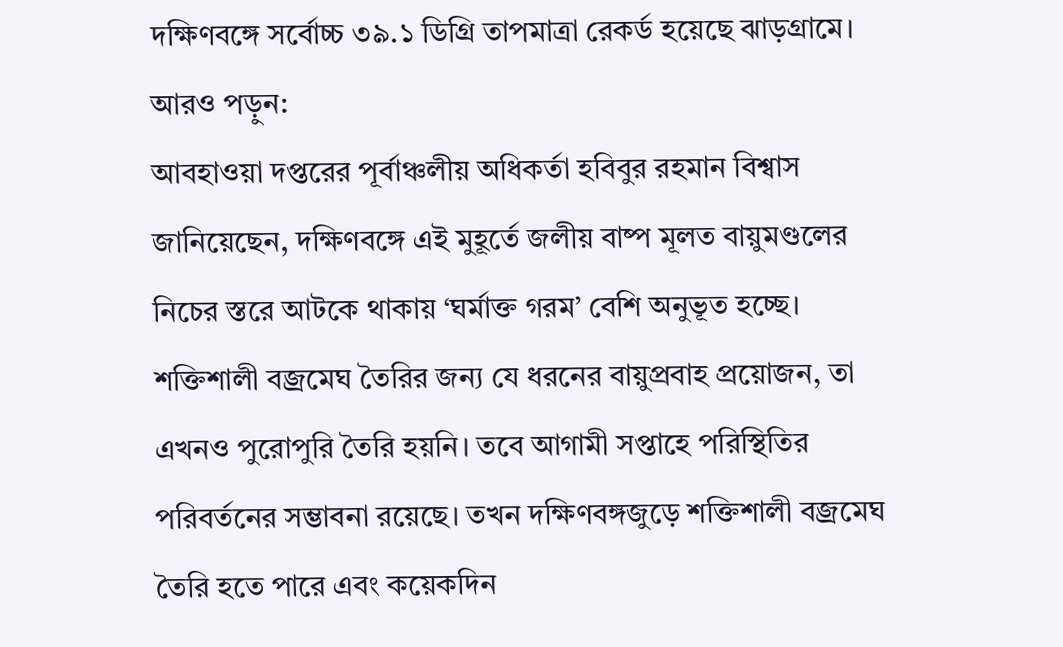দক্ষিণবঙ্গে সর্বোচ্চ ৩৯.১ ডিগ্রি তাপমাত্রা রেকর্ড হয়েছে ঝাড়গ্রামে।
আরও পড়ুন:
আবহাওয়া দপ্তরের পূর্বাঞ্চলীয় অধিকর্তা হবিবুর রহমান বিশ্বাস জানিয়েছেন, দক্ষিণবঙ্গে এই মুহূর্তে জলীয় বাষ্প মূলত বায়ুমণ্ডলের নিচের স্তরে আটকে থাকায় ‘ঘর্মাক্ত গরম’ বেশি অনুভূত হচ্ছে। শক্তিশালী বজ্রমেঘ তৈরির জন্য যে ধরনের বায়ুপ্রবাহ প্রয়োজন, তা এখনও পুরোপুরি তৈরি হয়নি। তবে আগামী সপ্তাহে পরিস্থিতির পরিবর্তনের সম্ভাবনা রয়েছে। তখন দক্ষিণবঙ্গজুড়ে শক্তিশালী বজ্রমেঘ তৈরি হতে পারে এবং কয়েকদিন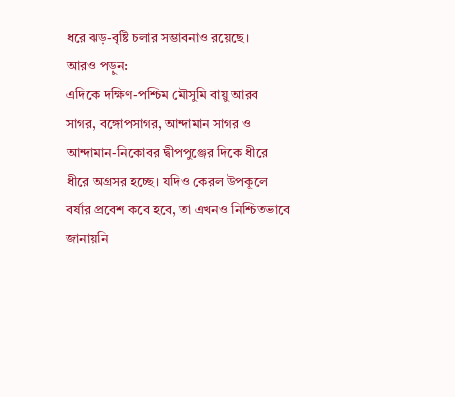ধরে ঝড়-বৃষ্টি চলার সম্ভাবনাও রয়েছে।
আরও পড়ুন:
এদিকে দক্ষিণ-পশ্চিম মৌসুমি বায়ু আরব সাগর, বঙ্গোপসাগর, আন্দামান সাগর ও আন্দামান-নিকোবর দ্বীপপুঞ্জের দিকে ধীরে ধীরে অগ্রসর হচ্ছে। যদিও কেরল উপকূলে বর্ষার প্রবেশ কবে হবে, তা এখনও নিশ্চিতভাবে জানায়নি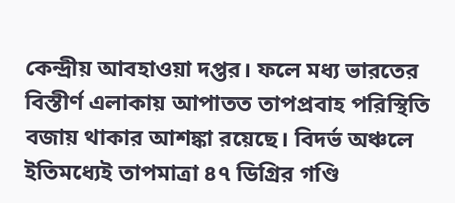কেন্দ্রীয় আবহাওয়া দপ্তর। ফলে মধ্য ভারতের বিস্তীর্ণ এলাকায় আপাতত তাপপ্রবাহ পরিস্থিতি বজায় থাকার আশঙ্কা রয়েছে। বিদর্ভ অঞ্চলে ইতিমধ্যেই তাপমাত্রা ৪৭ ডিগ্রির গণ্ডি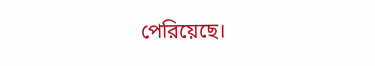পেরিয়েছে।